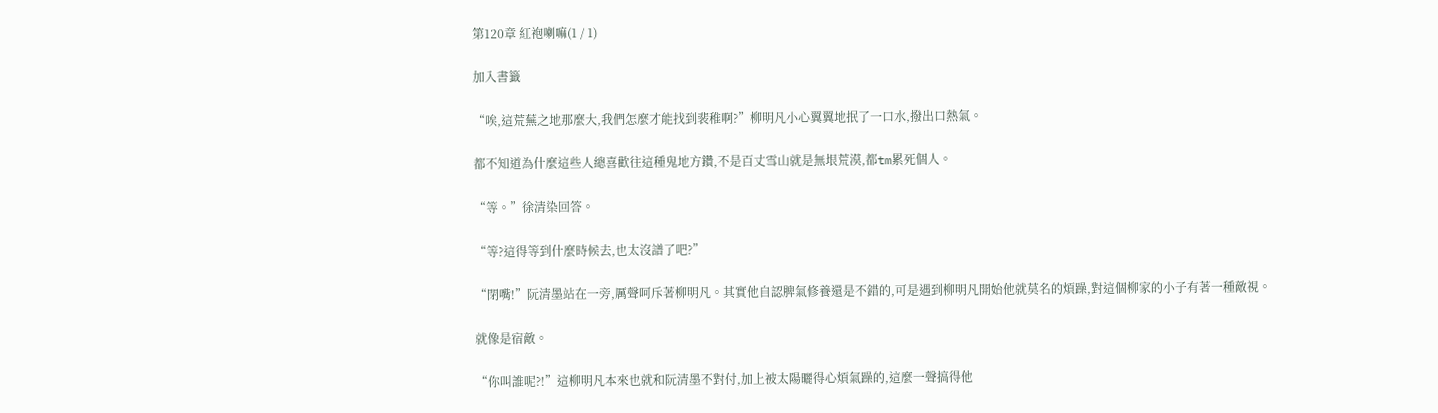第120章 紅袍喇嘛(1 / 1)

加入書籤

“唉,這荒蕪之地那麼大,我們怎麼才能找到裴稚啊?”柳明凡小心翼翼地抿了一口水,撥出口熱氣。

都不知道為什麼這些人總喜歡往這種鬼地方鑽,不是百丈雪山就是無垠荒漠,都tm累死個人。

“等。”徐清染回答。

“等?這得等到什麼時候去,也太沒譜了吧?”

“閉嘴!”阮清墨站在一旁,厲聲呵斥著柳明凡。其實他自認脾氣修養還是不錯的,可是遇到柳明凡開始他就莫名的煩躁,對這個柳家的小子有著一種敵視。

就像是宿敵。

“你叫誰呢?!”這柳明凡本來也就和阮清墨不對付,加上被太陽曬得心煩氣躁的,這麼一聲搞得他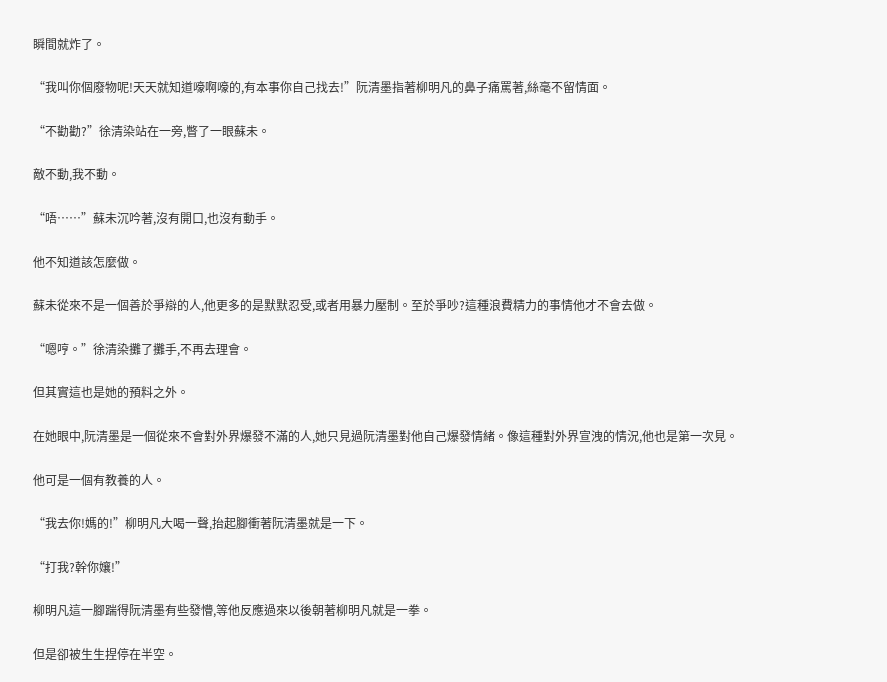瞬間就炸了。

“我叫你個廢物呢!天天就知道嚎啊嚎的,有本事你自己找去!”阮清墨指著柳明凡的鼻子痛罵著,絲毫不留情面。

“不勸勸?”徐清染站在一旁,瞥了一眼蘇未。

敵不動,我不動。

“唔……”蘇未沉吟著,沒有開口,也沒有動手。

他不知道該怎麼做。

蘇未從來不是一個善於爭辯的人,他更多的是默默忍受,或者用暴力壓制。至於爭吵?這種浪費精力的事情他才不會去做。

“嗯哼。”徐清染攤了攤手,不再去理會。

但其實這也是她的預料之外。

在她眼中,阮清墨是一個從來不會對外界爆發不滿的人,她只見過阮清墨對他自己爆發情緒。像這種對外界宣洩的情況,他也是第一次見。

他可是一個有教養的人。

“我去你!媽的!”柳明凡大喝一聲,抬起腳衝著阮清墨就是一下。

“打我?幹你孃!”

柳明凡這一腳踹得阮清墨有些發懵,等他反應過來以後朝著柳明凡就是一拳。

但是卻被生生捏停在半空。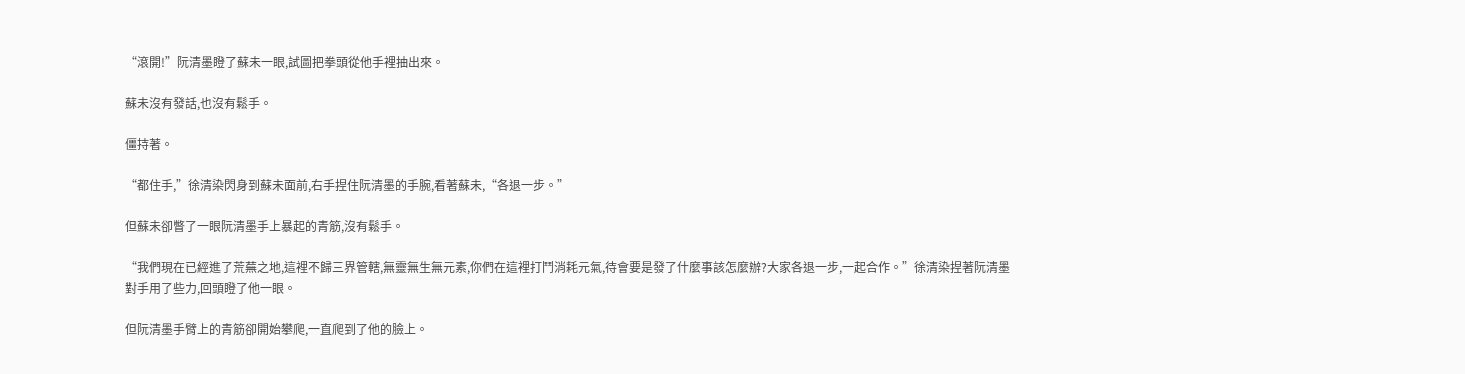“滾開!”阮清墨瞪了蘇未一眼,試圖把拳頭從他手裡抽出來。

蘇未沒有發話,也沒有鬆手。

僵持著。

“都住手,”徐清染閃身到蘇未面前,右手捏住阮清墨的手腕,看著蘇未,“各退一步。”

但蘇未卻瞥了一眼阮清墨手上暴起的青筋,沒有鬆手。

“我們現在已經進了荒蕪之地,這裡不歸三界管轄,無靈無生無元素,你們在這裡打鬥消耗元氣,待會要是發了什麼事該怎麼辦?大家各退一步,一起合作。”徐清染捏著阮清墨對手用了些力,回頭瞪了他一眼。

但阮清墨手臂上的青筋卻開始攀爬,一直爬到了他的臉上。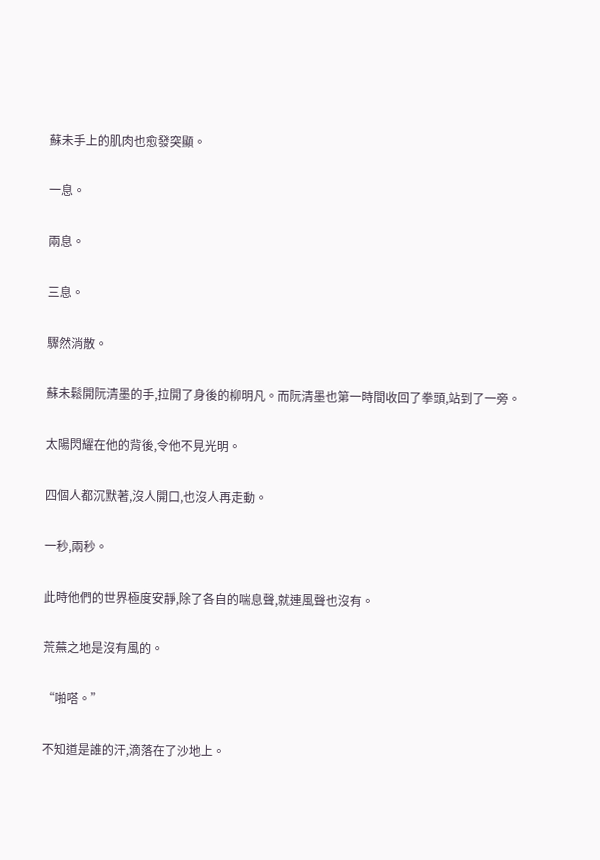蘇未手上的肌肉也愈發突顯。

一息。

兩息。

三息。

驟然消散。

蘇未鬆開阮清墨的手,拉開了身後的柳明凡。而阮清墨也第一時間收回了拳頭,站到了一旁。

太陽閃耀在他的背後,令他不見光明。

四個人都沉默著,沒人開口,也沒人再走動。

一秒,兩秒。

此時他們的世界極度安靜,除了各自的喘息聲,就連風聲也沒有。

荒蕪之地是沒有風的。

“啪嗒。”

不知道是誰的汗,滴落在了沙地上。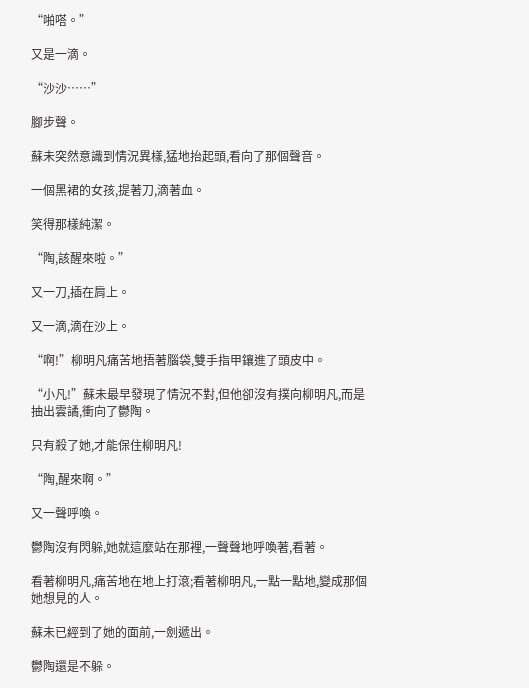“啪嗒。”

又是一滴。

“沙沙……”

腳步聲。

蘇未突然意識到情況異樣,猛地抬起頭,看向了那個聲音。

一個黑裙的女孩,提著刀,滴著血。

笑得那樣純潔。

“陶,該醒來啦。”

又一刀,插在肩上。

又一滴,滴在沙上。

“啊!”柳明凡痛苦地捂著腦袋,雙手指甲鑲進了頭皮中。

“小凡!”蘇未最早發現了情況不對,但他卻沒有撲向柳明凡,而是抽出雲譎,衝向了鬱陶。

只有殺了她,才能保住柳明凡!

“陶,醒來啊。”

又一聲呼喚。

鬱陶沒有閃躲,她就這麼站在那裡,一聲聲地呼喚著,看著。

看著柳明凡,痛苦地在地上打滾;看著柳明凡,一點一點地,變成那個她想見的人。

蘇未已經到了她的面前,一劍遞出。

鬱陶還是不躲。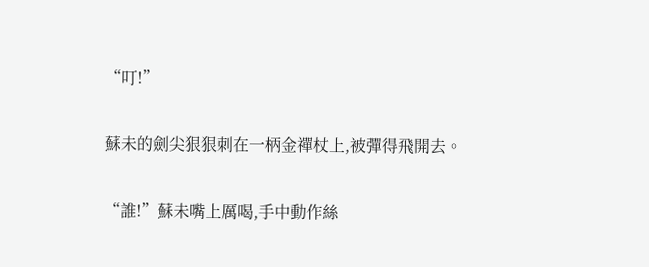“叮!”

蘇未的劍尖狠狠刺在一柄金禪杖上,被彈得飛開去。

“誰!”蘇未嘴上厲喝,手中動作絲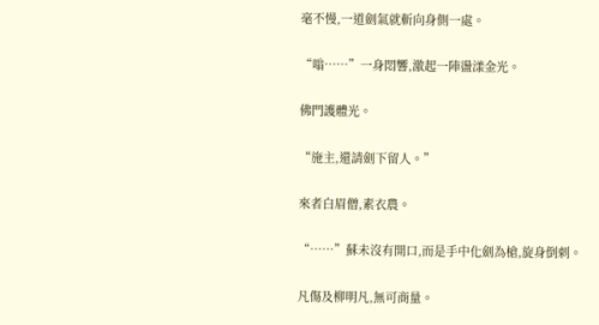毫不慢,一道劍氣就斬向身側一處。

“嗡……”一身悶響,激起一陣盪漾金光。

佛門護體光。

“施主,還請劍下留人。”

來者白眉僧,素衣農。

“……”蘇未沒有開口,而是手中化劍為槍,旋身倒刺。

凡傷及柳明凡,無可商量。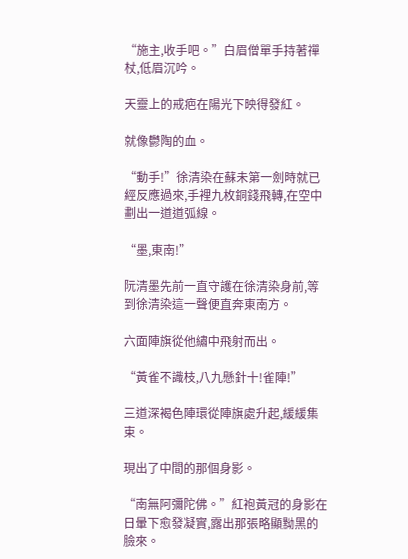“施主,收手吧。”白眉僧單手持著禪杖,低眉沉吟。

天靈上的戒疤在陽光下映得發紅。

就像鬱陶的血。

“動手!”徐清染在蘇未第一劍時就已經反應過來,手裡九枚銅錢飛轉,在空中劃出一道道弧線。

“墨,東南!”

阮清墨先前一直守護在徐清染身前,等到徐清染這一聲便直奔東南方。

六面陣旗從他繡中飛射而出。

“黃雀不識枝,八九懸針十!雀陣!”

三道深褐色陣環從陣旗處升起,緩緩集束。

現出了中間的那個身影。

“南無阿彌陀佛。”紅袍黃冠的身影在日暈下愈發凝實,露出那張略顯黝黑的臉來。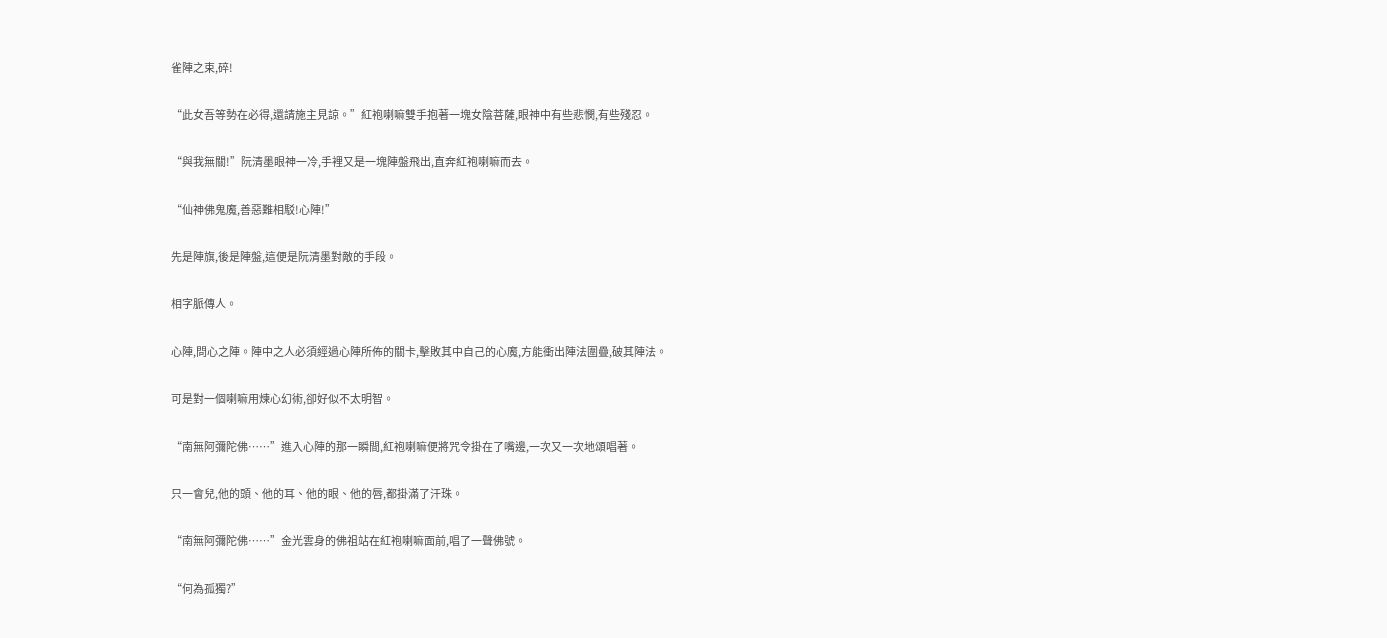雀陣之束,碎!

“此女吾等勢在必得,還請施主見諒。”紅袍喇嘛雙手抱著一塊女陰菩薩,眼神中有些悲憫,有些殘忍。

“與我無關!”阮清墨眼神一冷,手裡又是一塊陣盤飛出,直奔紅袍喇嘛而去。

“仙神佛鬼魔,善惡難相駁!心陣!”

先是陣旗,後是陣盤,這便是阮清墨對敵的手段。

相字脈傳人。

心陣,問心之陣。陣中之人必須經過心陣所佈的關卡,擊敗其中自己的心魔,方能衝出陣法圍疊,破其陣法。

可是對一個喇嘛用煉心幻術,卻好似不太明智。

“南無阿彌陀佛……”進入心陣的那一瞬間,紅袍喇嘛便將咒令掛在了嘴邊,一次又一次地頌唱著。

只一會兒,他的頭、他的耳、他的眼、他的唇,都掛滿了汗珠。

“南無阿彌陀佛……”金光雲身的佛祖站在紅袍喇嘛面前,唱了一聲佛號。

“何為孤獨?”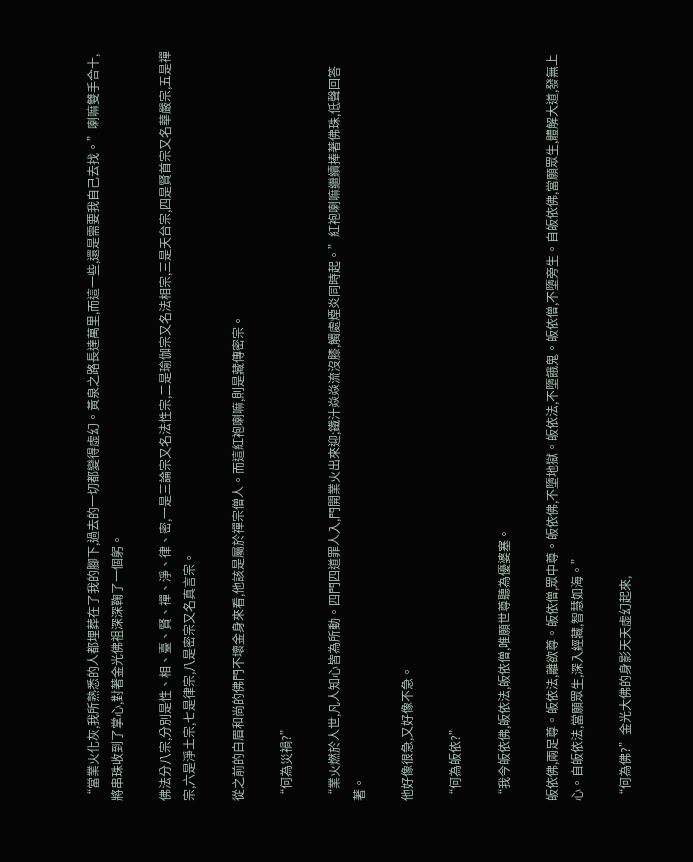“當業火化灰,我所熟悉的人都埋葬在了我的腳下,過去的一切都變得虛幻。黃泉之路長達萬里,而這一些,還是需要我自己去找。”喇嘛雙手合十,將串珠收到了掌心,對著金光佛祖深深鞠了一個躬。

佛法分八宗,分別是性、相、臺、賢、禪、淨、律、密,一是三論宗又名法性宗,二是瑜伽宗又名法相宗,三是天台宗,四是賢首宗又名華嚴宗,五是禪宗,六是淨土宗,七是律宗,八是密宗又名真言宗。

從之前的白眉和尚的佛門不壞金身來看,他該是屬於禪宗僧人。而這紅袍喇嘛,則是藏傳密宗。

“何為災禍?”

“業火燃於人世,凡人知心皆為所動。四門四道罪人入,門開業火出來迎;鐵汁焱焱流沒膝,觸處煙炎同時起。”紅袍喇嘛繼續捧著佛珠,低聲回答著。

他好像很急,又好像不急。

“何為皈依?”

“我今皈依佛,皈依法,皈依僧,唯願世尊聽為優婆塞。

皈依佛,兩足尊。皈依法,離欲尊。皈依僧,眾中尊。皈依佛,不墮地獄。皈依法,不墮餓鬼。皈依僧,不墮旁生。自皈依佛,當願眾生,體解大道,發無上心。自皈依法,當願眾生,深入經藏,智慧如海。”

“何為佛?”金光大佛的身影天天虛幻起來,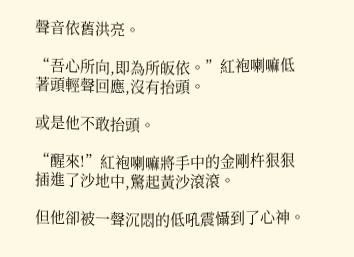聲音依舊洪亮。

“吾心所向,即為所皈依。”紅袍喇嘛低著頭輕聲回應,沒有抬頭。

或是他不敢抬頭。

“醒來!”紅袍喇嘛將手中的金剛杵狠狠插進了沙地中,驚起黃沙滾滾。

但他卻被一聲沉悶的低吼震懾到了心神。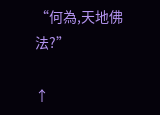“何為,天地佛法?”

↑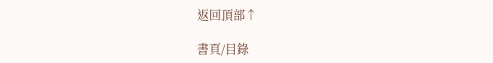返回頂部↑

書頁/目錄